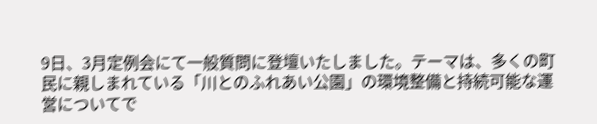9日、3月定例会にて一般質問に登壇いたしました。テーマは、多くの町民に親しまれている「川とのふれあい公園」の環境整備と持続可能な運営についてで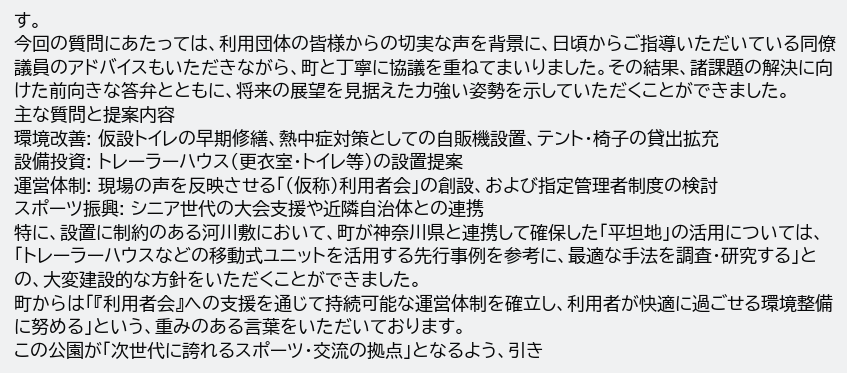す。
今回の質問にあたっては、利用団体の皆様からの切実な声を背景に、日頃からご指導いただいている同僚議員のアドバイスもいただきながら、町と丁寧に協議を重ねてまいりました。その結果、諸課題の解決に向けた前向きな答弁とともに、将来の展望を見据えた力強い姿勢を示していただくことができました。
主な質問と提案内容
環境改善: 仮設トイレの早期修繕、熱中症対策としての自販機設置、テント・椅子の貸出拡充
設備投資: トレーラーハウス(更衣室・トイレ等)の設置提案
運営体制: 現場の声を反映させる「(仮称)利用者会」の創設、および指定管理者制度の検討
スポーツ振興: シニア世代の大会支援や近隣自治体との連携
特に、設置に制約のある河川敷において、町が神奈川県と連携して確保した「平坦地」の活用については、「トレーラーハウスなどの移動式ユニットを活用する先行事例を参考に、最適な手法を調査・研究する」との、大変建設的な方針をいただくことができました。
町からは「『利用者会』への支援を通じて持続可能な運営体制を確立し、利用者が快適に過ごせる環境整備に努める」という、重みのある言葉をいただいております。
この公園が「次世代に誇れるスポーツ・交流の拠点」となるよう、引き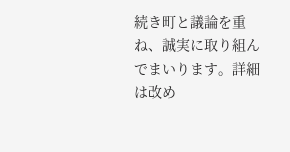続き町と議論を重ね、誠実に取り組んでまいります。詳細は改め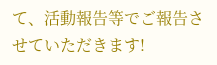て、活動報告等でご報告させていただきます!